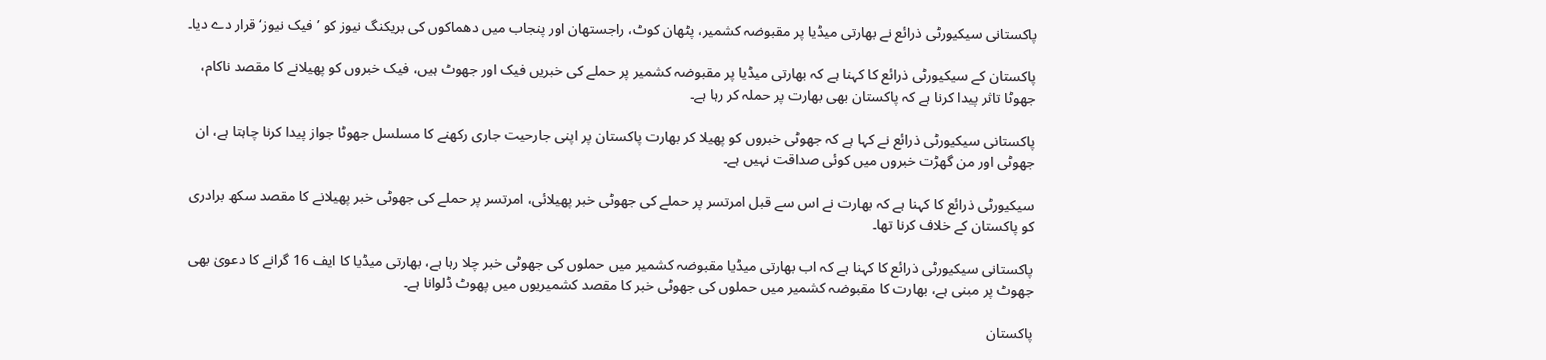پاکستانی سیکیورٹی ذرائع نے بھارتی میڈیا پر مقبوضہ کشمیر، پٹھان کوٹ، راجستھان اور پنجاب میں دھماکوں کی بریکنگ نیوز کو ’فیک نیوز‘ قرار دے دیا۔

پاکستان کے سیکیورٹی ذرائع کا کہنا ہے کہ بھارتی میڈیا پر مقبوضہ کشمیر پر حملے کی خبریں فیک اور جھوٹ ہیں، فیک خبروں کو پھیلانے کا مقصد ناکام، جھوٹا تاثر پیدا کرنا ہے کہ پاکستان بھی بھارت پر حملہ کر رہا ہے۔

پاکستانی سیکیورٹی ذرائع نے کہا ہے کہ جھوٹی خبروں کو پھیلا کر بھارت پاکستان پر اپنی جارحیت جاری رکھنے کا مسلسل جھوٹا جواز پیدا کرنا چاہتا ہے، ان جھوٹی اور من گھڑت خبروں میں کوئی صداقت نہیں ہے۔

سیکیورٹی ذرائع کا کہنا ہے کہ بھارت نے اس سے قبل امرتسر پر حملے کی جھوٹی خبر پھیلائی، امرتسر پر حملے کی جھوٹی خبر پھیلانے کا مقصد سکھ برادری کو پاکستان کے خلاف کرنا تھا۔

پاکستانی سیکیورٹی ذرائع کا کہنا ہے کہ اب بھارتی میڈیا مقبوضہ کشمیر میں حملوں کی جھوٹی خبر چلا رہا ہے، بھارتی میڈیا کا ایف 16 گرانے کا دعویٰ بھی جھوٹ پر مبنی ہے، بھارت کا مقبوضہ کشمیر میں حملوں کی جھوٹی خبر کا مقصد کشمیریوں میں پھوٹ ڈلوانا ہے۔

پاکستان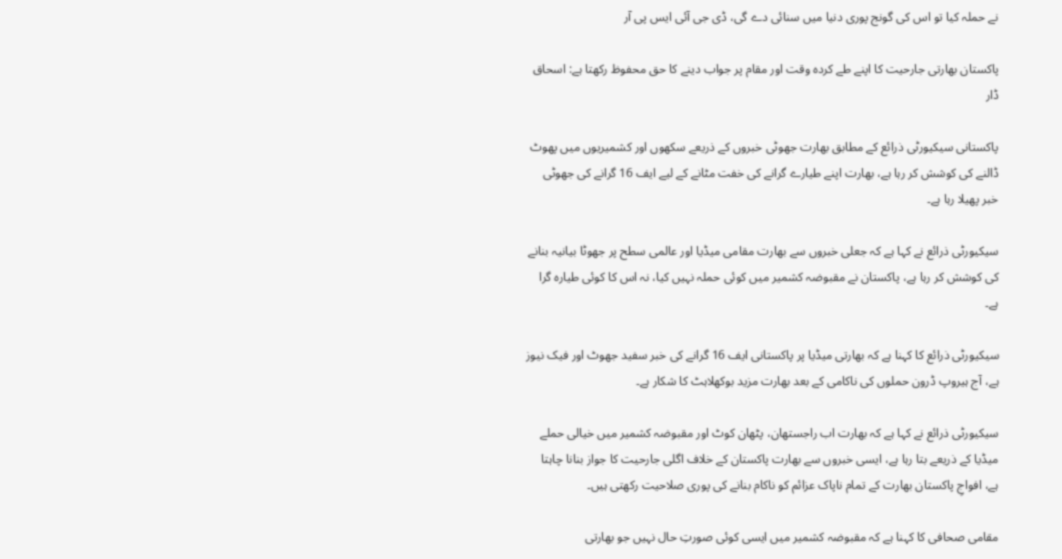نے حملہ کیا تو اس کی گونج پوری دنیا میں سنائی دے گی، ڈی جی آئی ایس پی آر

پاکستان بھارتی جارحیت کا اپنے طے کردہ وقت اور مقام پر جواب دینے کا حق محفوظ رکھتا ہے: اسحاق ڈار

پاکستانی سیکیورٹی ذرائع کے مطابق بھارت جھوٹی خبروں کے ذریعے سکھوں اور کشمیریوں میں پھوٹ ڈالنے کی کوشش کر رہا ہے، بھارت اپنے طیارے گرانے کی خفت مٹانے کے لیے ایف 16 گرانے کی جھوٹی خبر پھیلا رہا ہے۔

سیکیورٹی ذرائع نے کہا ہے کہ جعلی خبروں سے بھارت مقامی میڈیا اور عالمی سطح پر جھوٹا بیانیہ بنانے کی کوشش کر رہا ہے، پاکستان نے مقبوضہ کشمیر میں کوئی حملہ نہیں کیا، نہ اس کا کوئی طیارہ گرا ہے۔

سیکیورٹی ذرائع کا کہنا ہے کہ بھارتی میڈیا پر پاکستانی ایف 16 گرانے کی خبر سفید جھوٹ اور فیک نیوز ہے، آج ہیروپ ڈرون حملوں کی ناکامی کے بعد بھارت مزید بوکھلاہٹ کا شکار ہے۔

سیکیورٹی ذرائع نے کہا ہے کہ بھارت اب راجستھان، پٹھان کوٹ اور مقبوضہ کشمیر میں خیالی حملے میڈیا کے ذریعے بتا رہا ہے، ایسی خبروں سے بھارت پاکستان کے خلاف اگلی جارحیت کا جواز بنانا چاہتا ہے، افواجِ پاکستان بھارت کے تمام ناپاک عزائم کو ناکام بنانے کی پوری صلاحیت رکھتی ہیں۔

مقامی صحافی کا کہنا ہے کہ مقبوضہ کشمیر میں ایسی کوئی صورتِ حال نہیں جو بھارتی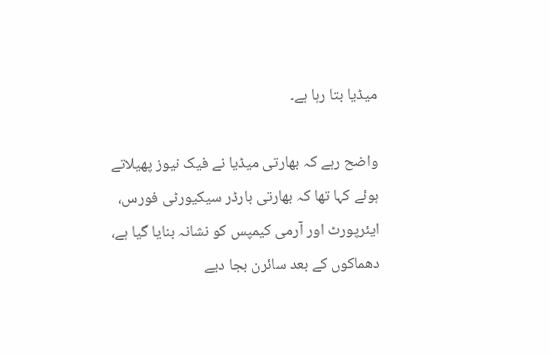میڈیا بتا رہا ہے۔

واضح رہے کہ بھارتی میڈیا نے فیک نیوز پھیلاتے ہوئے کہا تھا کہ بھارتی بارڈر سیکیورٹی فورس، ایئرپورٹ اور آرمی کیمپس کو نشانہ بنایا گیا ہے، دھماکوں کے بعد سائرن بجا دیے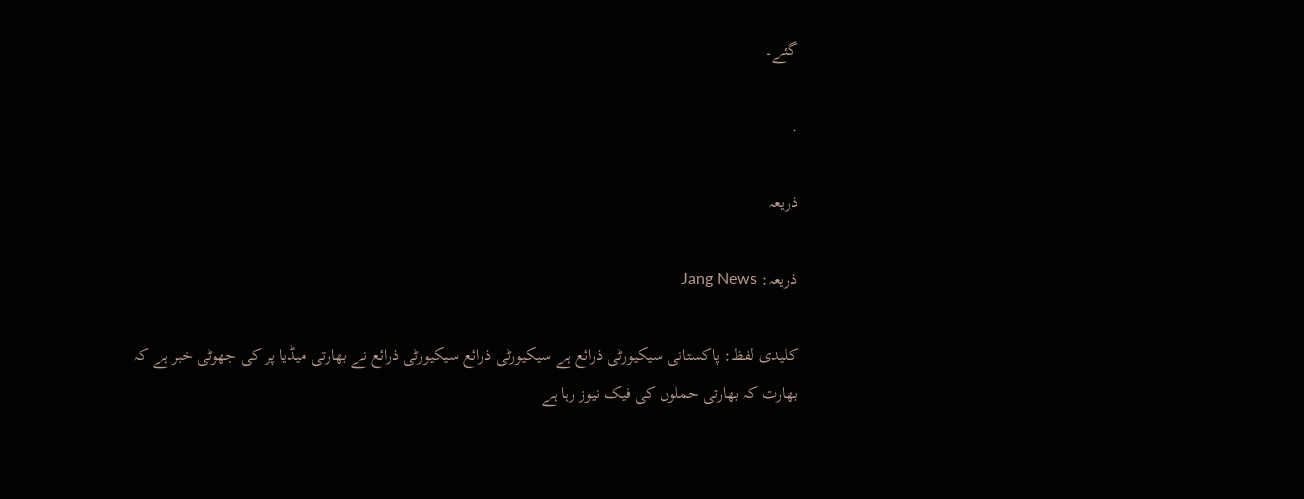گئے۔

.

ذریعہ

ذریعہ: Jang News

کلیدی لفظ: پاکستانی سیکیورٹی ذرائع ہے سیکیورٹی ذرائع سیکیورٹی ذرائع نے بھارتی میڈیا پر کی جھوٹی خبر ہے کہ بھارت کہ بھارتی حملوں کی فیک نیوز رہا ہے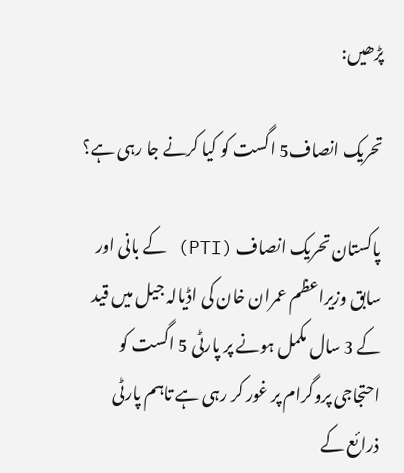پڑھیں:

تحریک انصاف5 اگست کو کیا کرنے جا رہی ہے؟

پاکستان تحریک انصاف (PTI) کے بانی اور سابق وزیراعظم عمران خان کی اڈیالہ جیل میں قید کے 3 سال مکمل ہونے پر پارٹی 5 اگست کو احتجاجی پروگرام پر غور کر رہی ہے تاہم پارٹی ذرائع کے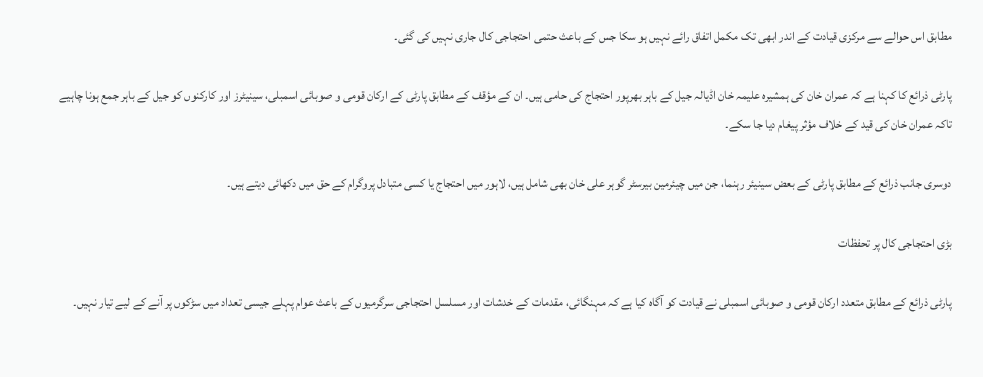مطابق اس حوالے سے مرکزی قیادت کے اندر ابھی تک مکمل اتفاق رائے نہیں ہو سکا جس کے باعث حتمی احتجاجی کال جاری نہیں کی گئی۔

پارٹی ذرائع کا کہنا ہے کہ عمران خان کی ہمشیرہ علیمہ خان اڈیالہ جیل کے باہر بھرپور احتجاج کی حامی ہیں۔ ان کے مؤقف کے مطابق پارٹی کے ارکان قومی و صوبائی اسمبلی، سینیٹرز اور کارکنوں کو جیل کے باہر جمع ہونا چاہیے تاکہ عمران خان کی قید کے خلاف مؤثر پیغام دیا جا سکے۔

دوسری جانب ذرائع کے مطابق پارٹی کے بعض سینیئر رہنما، جن میں چیئرمین بیرسٹر گوہر علی خان بھی شامل ہیں، لاہور میں احتجاج یا کسی متبادل پروگرام کے حق میں دکھائی دیتے ہیں۔

بڑی احتجاجی کال پر تحفظات

پارٹی ذرائع کے مطابق متعدد ارکان قومی و صوبائی اسمبلی نے قیادت کو آگاہ کیا ہے کہ مہنگائی، مقدمات کے خدشات اور مسلسل احتجاجی سرگرمیوں کے باعث عوام پہلے جیسی تعداد میں سڑکوں پر آنے کے لیے تیار نہیں۔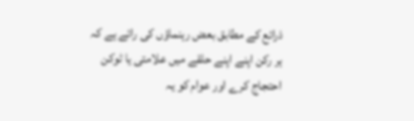ذرائع کے مطابق بعض رہنماؤں کی رائے ہے کہ ہر رکن اپنے اپنے حلقے میں علامتی یا ٹوکن احتجاج کرے اور عوام کو یہ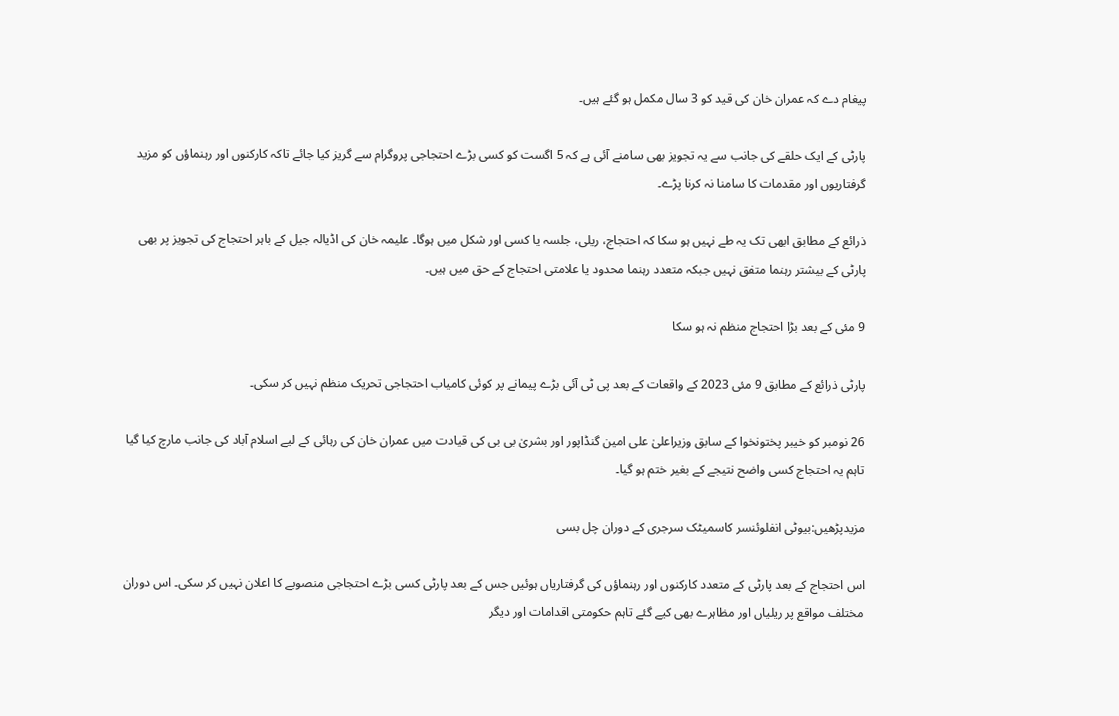پیغام دے کہ عمران خان کی قید کو 3 سال مکمل ہو گئے ہیں۔

پارٹی کے ایک حلقے کی جانب سے یہ تجویز بھی سامنے آئی ہے کہ 5 اگست کو کسی بڑے احتجاجی پروگرام سے گریز کیا جائے تاکہ کارکنوں اور رہنماؤں کو مزید گرفتاریوں اور مقدمات کا سامنا نہ کرنا پڑے۔

ذرائع کے مطابق ابھی تک یہ طے نہیں ہو سکا کہ احتجاج، ریلی، جلسہ یا کسی اور شکل میں ہوگا۔ علیمہ خان کی اڈیالہ جیل کے باہر احتجاج کی تجویز پر بھی پارٹی کے بیشتر رہنما متفق نہیں جبکہ متعدد رہنما محدود یا علامتی احتجاج کے حق میں ہیں۔

9 مئی کے بعد بڑا احتجاج منظم نہ ہو سکا

پارٹی ذرائع کے مطابق 9 مئی 2023 کے واقعات کے بعد پی ٹی آئی بڑے پیمانے پر کوئی کامیاب احتجاجی تحریک منظم نہیں کر سکی۔

26 نومبر کو خیبر پختونخوا کے سابق وزیراعلیٰ علی امین گنڈاپور اور بشریٰ بی بی کی قیادت میں عمران خان کی رہائی کے لیے اسلام آباد کی جانب مارچ کیا گیا تاہم یہ احتجاج کسی واضح نتیجے کے بغیر ختم ہو گیا۔

مزیدپڑھیں:بیوٹی انفلوئنسر کاسمیٹک سرجری کے دوران چل بسی

اس احتجاج کے بعد پارٹی کے متعدد کارکنوں اور رہنماؤں کی گرفتاریاں ہوئیں جس کے بعد پارٹی کسی بڑے احتجاجی منصوبے کا اعلان نہیں کر سکی۔ اس دوران مختلف مواقع پر ریلیاں اور مظاہرے بھی کیے گئے تاہم حکومتی اقدامات اور دیگر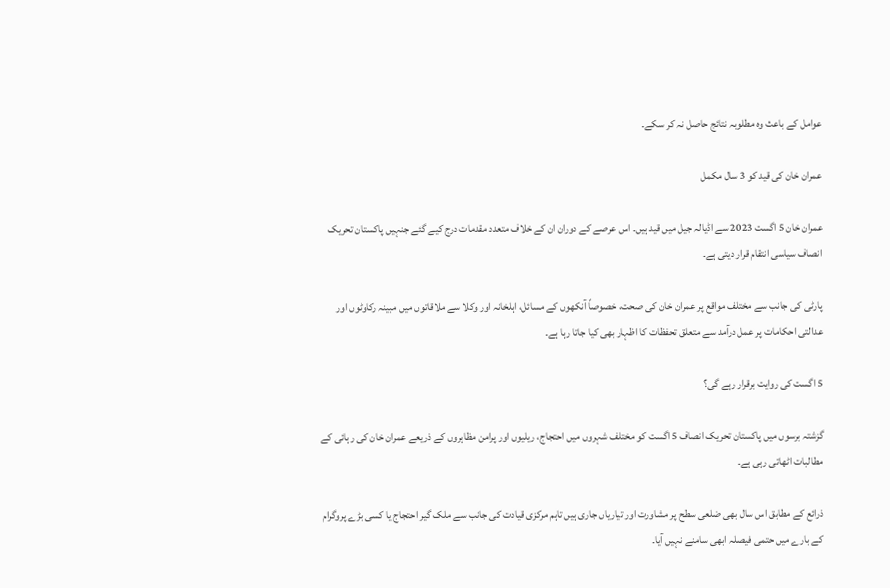عوامل کے باعث وہ مطلوبہ نتائج حاصل نہ کر سکے۔

عمران خان کی قید کو 3 سال مکمل

عمران خان 5 اگست 2023 سے اڈیالہ جیل میں قید ہیں۔ اس عرصے کے دوران ان کے خلاف متعدد مقدمات درج کیے گئے جنہیں پاکستان تحریک انصاف سیاسی انتقام قرار دیتی ہے۔

پارٹی کی جانب سے مختلف مواقع پر عمران خان کی صحت، خصوصاً آنکھوں کے مسائل، اہلخانہ اور وکلا سے ملاقاتوں میں مبینہ رکاوٹوں اور عدالتی احکامات پر عمل درآمد سے متعلق تحفظات کا اظہار بھی کیا جاتا رہا ہے۔

5 اگست کی روایت برقرار رہے گی؟

گزشتہ برسوں میں پاکستان تحریک انصاف 5 اگست کو مختلف شہروں میں احتجاج، ریلیوں اور پرامن مظاہروں کے ذریعے عمران خان کی رہائی کے مطالبات اٹھاتی رہی ہے۔

ذرائع کے مطابق اس سال بھی ضلعی سطح پر مشاورت اور تیاریاں جاری ہیں تاہم مرکزی قیادت کی جانب سے ملک گیر احتجاج یا کسی بڑے پروگرام کے بارے میں حتمی فیصلہ ابھی سامنے نہیں آیا۔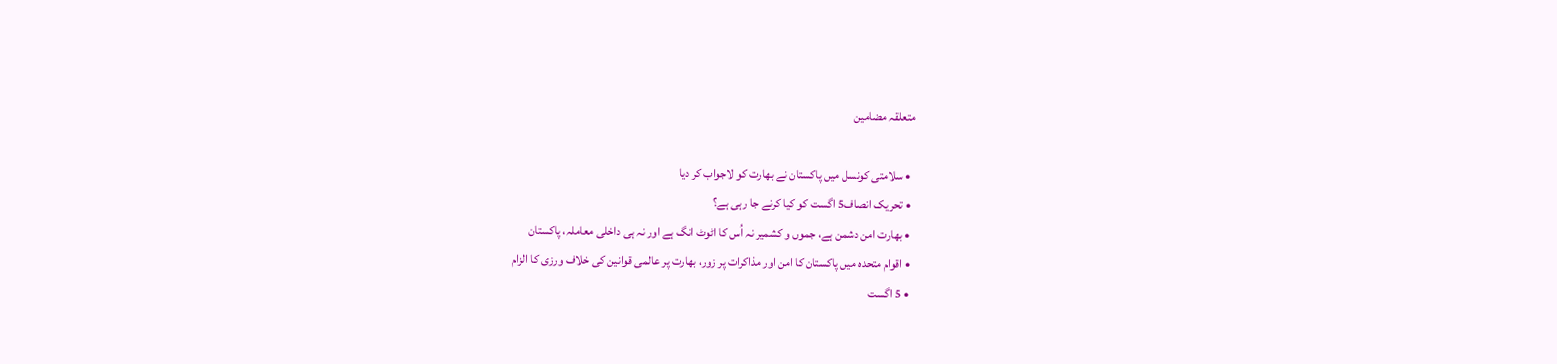متعلقہ مضامین

  • سلامتی کونسل میں پاکستان نے بھارت کو لاجواب کر دیا
  • تحریک انصاف5 اگست کو کیا کرنے جا رہی ہے؟
  • بھارت امن دشمن ہے، جموں و کشمیر نہ اُس کا اٹوٹ انگ ہے اور نہ ہی داخلی معاملہ، پاکستان
  • اقوام متحدہ میں پاکستان کا امن اور مذاکرات پر زور، بھارت پر عالمی قوانین کی خلاف ورزی کا الزام
  • 5 اگست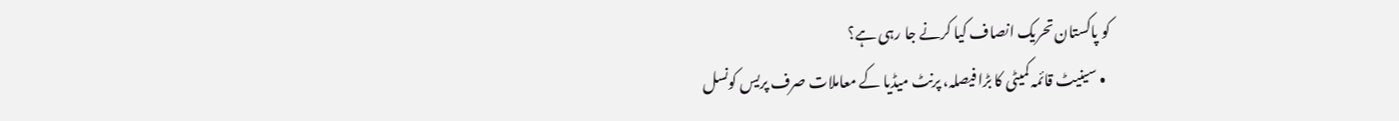کو پاکستان تحریک انصاف کیا کرنے جا رہی ہے؟
  • سینیٹ قائمہ کمیٹی کا بڑا فیصلہ، پرنٹ میڈیا کے معاملات صرف پریس کونسل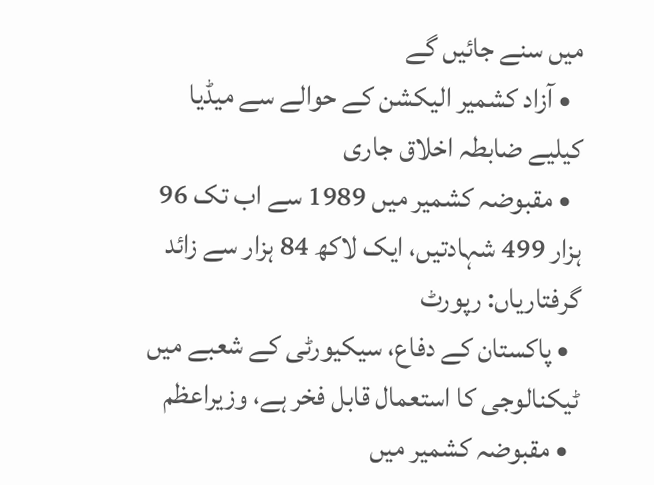میں سنے جائیں گے
  • آزاد کشمیر الیکشن کے حوالے سے میڈیا کیلیے ضابطہ اخلاق جاری
  • مقبوضہ کشمیر میں 1989 سے اب تک 96 ہزار 499 شہادتیں، ایک لاکھ 84 ہزار سے زائد گرفتاریاں: رپورٹ
  • پاکستان کے دفاع، سیکیورٹی کے شعبے میں ٹیکنالوجی کا استعمال قابل فخر ہے، وزیراعظم
  • مقبوضہ کشمیر میں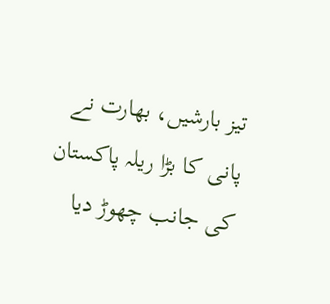تیز بارشیں، بھارت نے پانی کا بڑا ریلہ پاکستان کی جانب چھوڑ دیا